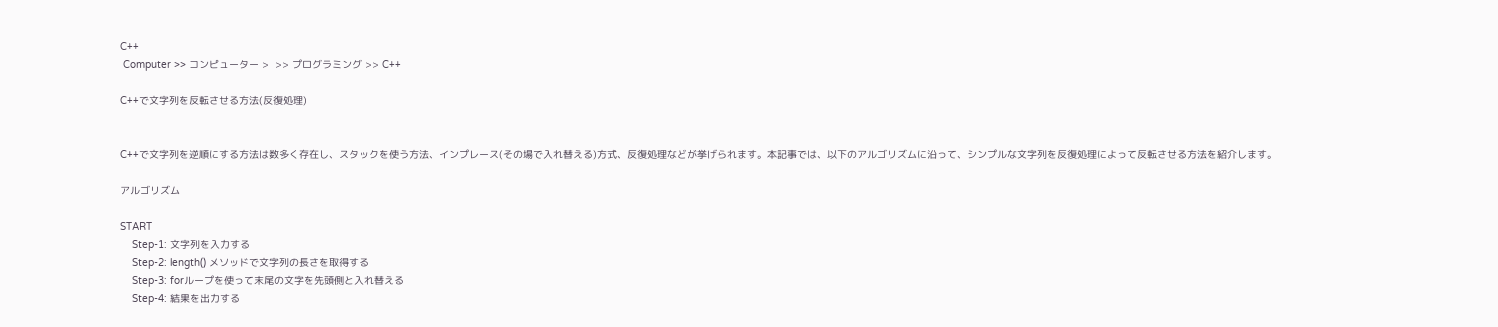C++
 Computer >> コンピューター >  >> プログラミング >> C++

C++で文字列を反転させる方法(反復処理)


C++で文字列を逆順にする方法は数多く存在し、スタックを使う方法、インプレース(その場で入れ替える)方式、反復処理などが挙げられます。本記事では、以下のアルゴリズムに沿って、シンプルな文字列を反復処理によって反転させる方法を紹介します。

アルゴリズム

START
    Step-1: 文字列を入力する
    Step-2: length() メソッドで文字列の長さを取得する
    Step-3: forループを使って末尾の文字を先頭側と入れ替える
    Step-4: 結果を出力する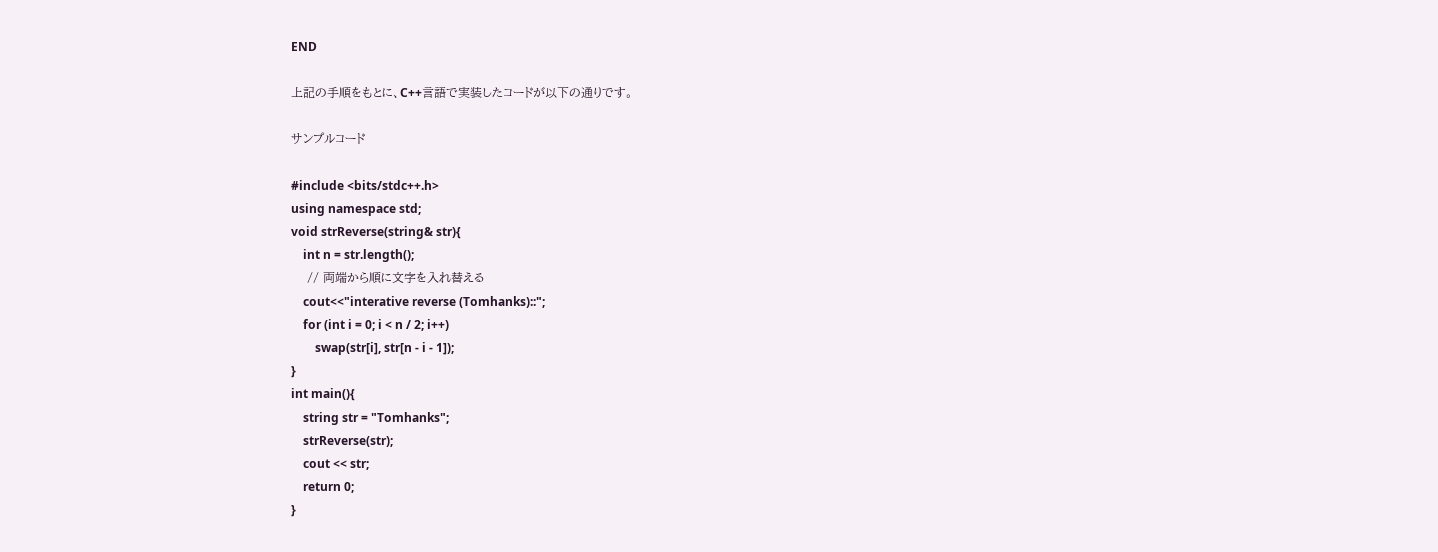END

上記の手順をもとに、C++言語で実装したコードが以下の通りです。

サンプルコード

#include <bits/stdc++.h>
using namespace std;
void strReverse(string& str){
    int n = str.length();
    // 両端から順に文字を入れ替える
    cout<<"interative reverse (Tomhanks)::";
    for (int i = 0; i < n / 2; i++)
        swap(str[i], str[n - i - 1]);
}
int main(){
    string str = "Tomhanks";
    strReverse(str);
    cout << str;
    return 0;
}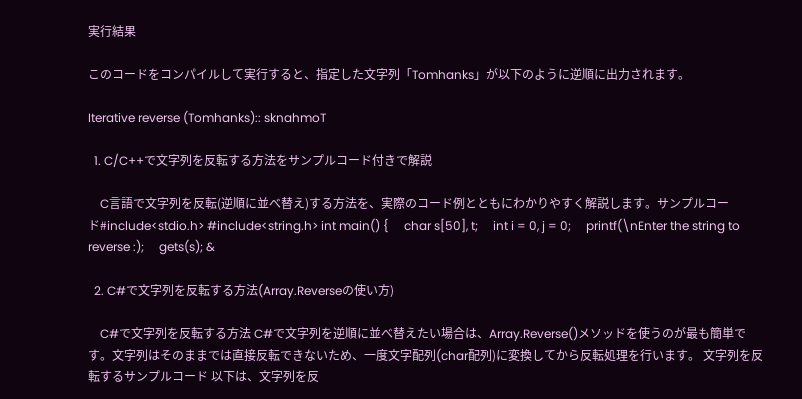実行結果

このコードをコンパイルして実行すると、指定した文字列「Tomhanks」が以下のように逆順に出力されます。

Iterative reverse (Tomhanks):: sknahmoT

  1. C/C++で文字列を反転する方法をサンプルコード付きで解説

    C言語で文字列を反転(逆順に並べ替え)する方法を、実際のコード例とともにわかりやすく解説します。サンプルコード#include<stdio.h> #include<string.h> int main() {     char s[50], t;     int i = 0, j = 0;     printf(\nEnter the string to reverse :);     gets(s); &

  2. C#で文字列を反転する方法(Array.Reverseの使い方)

    C#で文字列を反転する方法 C#で文字列を逆順に並べ替えたい場合は、Array.Reverse()メソッドを使うのが最も簡単です。文字列はそのままでは直接反転できないため、一度文字配列(char配列)に変換してから反転処理を行います。 文字列を反転するサンプルコード 以下は、文字列を反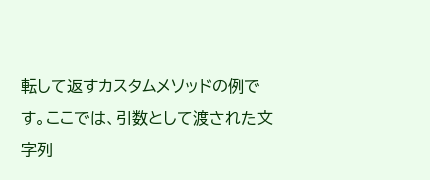転して返すカスタムメソッドの例です。ここでは、引数として渡された文字列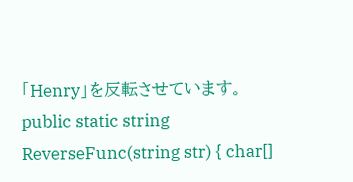「Henry」を反転させています。 public static string ReverseFunc(string str) { char[]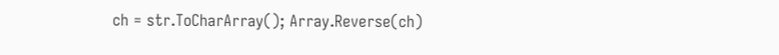ch = str.ToCharArray(); Array.Reverse(ch)